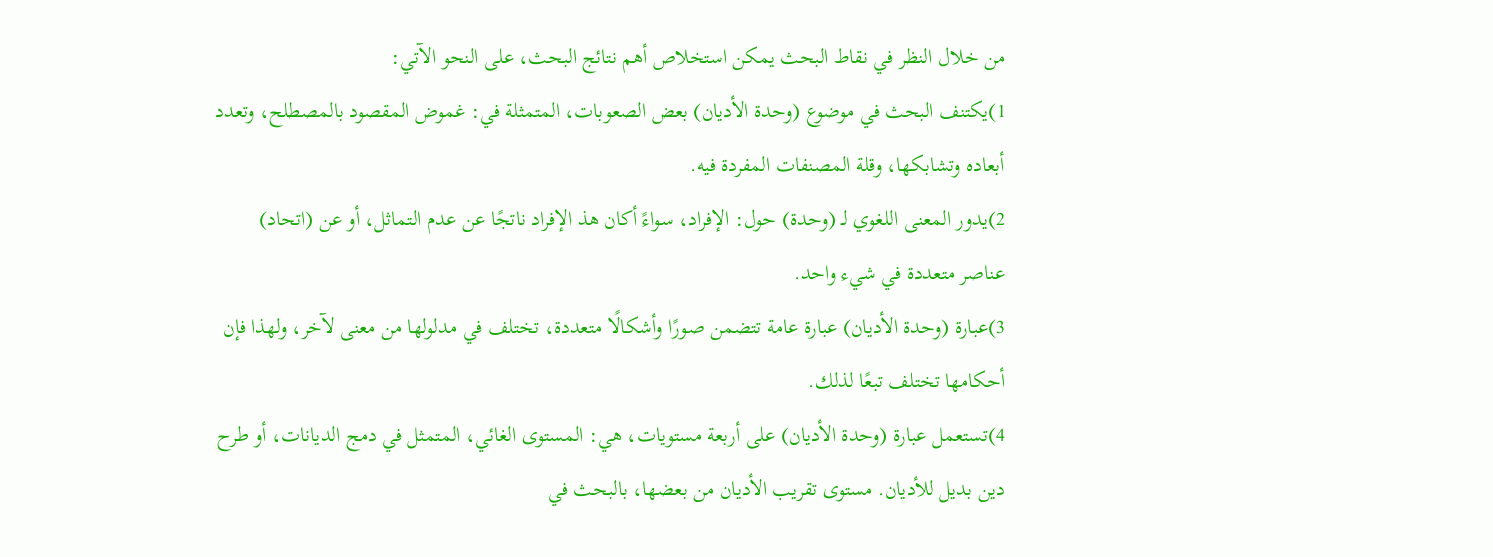من خلال النظر في نقاط البحث يمكن استخلاص أهم نتائج البحث، على النحو الآتي:
1)يكتنف البحث في موضوع (وحدة الأديان) بعض الصعوبات، المتمثلة في: غموض المقصود بالمصطلح، وتعدد أبعاده وتشابكها، وقلة المصنفات المفردة فيه.
2)يدور المعنى اللغوي لـ (وحدة) حول: الإفراد، سواءً أكان هذ الإفراد ناتجًا عن عدم التماثل، أو عن (اتحاد) عناصر متعددة في شيء واحد.
3)عبارة (وحدة الأديان) عبارة عامة تتضمن صورًا وأشكالًا متعددة، تختلف في مدلولها من معنى لآخر، ولهذا فإن أحكامها تختلف تبعًا لذلك.
4)تستعمل عبارة (وحدة الأديان) على أربعة مستويات، هي: المستوى الغائي، المتمثل في دمج الديانات، أو طرح دين بديل للأديان. مستوى تقريب الأديان من بعضها، بالبحث في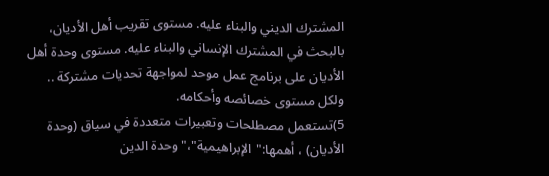المشترك الديني والبناء عليه. مستوى تقريب أهل الأديان، بالبحث في المشترك الإنساني والبناء عليه. مستوى وحدة أهل الأديان على برنامج عمل موحد لمواجهة تحديات مشتركة .. ولكل مستوى خصائصه وأحكامه.
5)تستعمل مصطلحات وتعبيرات متعددة في سياق (وحدة الأديان) ، أهمها:"الإبراهيمية"،"وحدة الدين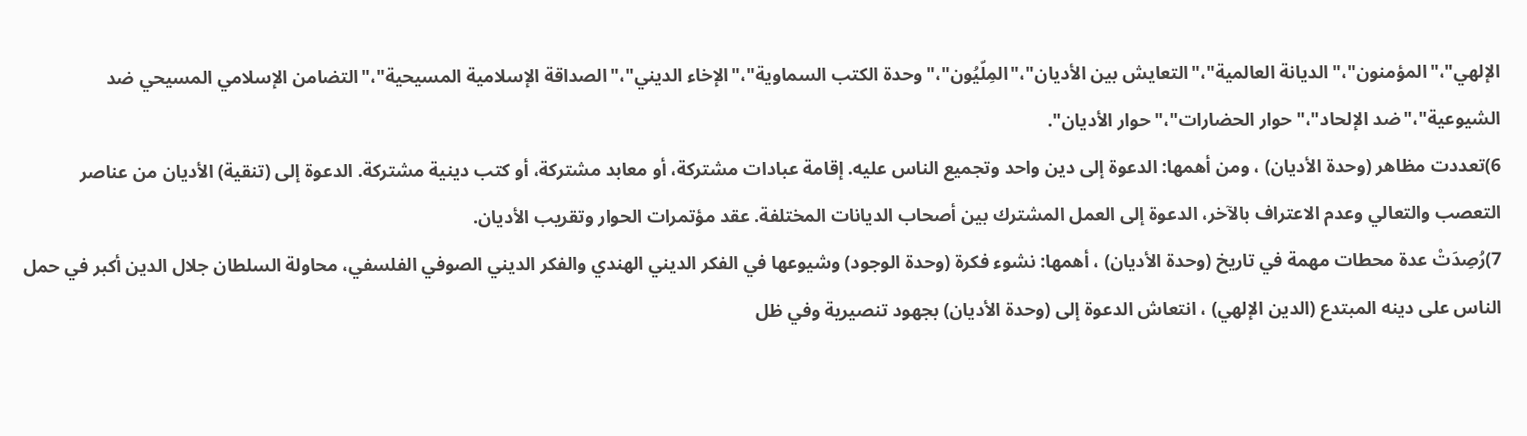الإلهي"،"المؤمنون"،"الديانة العالمية"،"التعايش بين الأديان"،"المِلّيُون"،"وحدة الكتب السماوية"،"الإخاء الديني"،"الصداقة الإسلامية المسيحية"،"التضامن الإسلامي المسيحي ضد الشيوعية"،"ضد الإلحاد"،"حوار الحضارات"،"حوار الأديان".
6)تعددت مظاهر (وحدة الأديان) ، ومن أهمها: الدعوة إلى دين واحد وتجميع الناس عليه. إقامة عبادات مشتركة، أو معابد مشتركة، أو كتب دينية مشتركة. الدعوة إلى (تنقية) الأديان من عناصر التعصب والتعالي وعدم الاعتراف بالآخر، الدعوة إلى العمل المشترك بين أصحاب الديانات المختلفة. عقد مؤتمرات الحوار وتقريب الأديان.
7)رُصِدَتْ عدة محطات مهمة في تاريخ (وحدة الأديان) ، أهمها: نشوء فكرة (وحدة الوجود) وشيوعها في الفكر الديني الهندي والفكر الديني الصوفي الفلسفي، محاولة السلطان جلال الدين أكبر في حمل الناس على دينه المبتدع (الدين الإلهي) ، انتعاش الدعوة إلى (وحدة الأديان) بجهود تنصيرية وفي ظل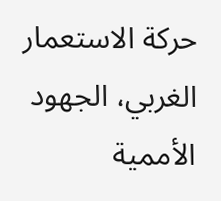حركة الاستعمار الغربي، الجهود الأممية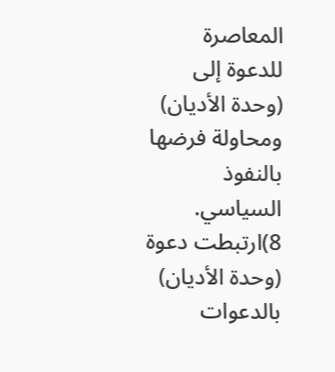المعاصرة للدعوة إلى (وحدة الأديان) ومحاولة فرضها بالنفوذ السياسي.
8)ارتبطت دعوة (وحدة الأديان) بالدعوات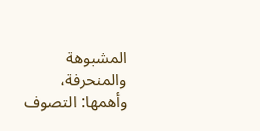المشبوهة والمنحرفة، وأهمها: التصوف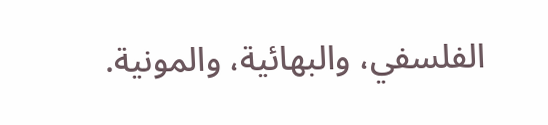الفلسفي، والبهائية، والمونية.